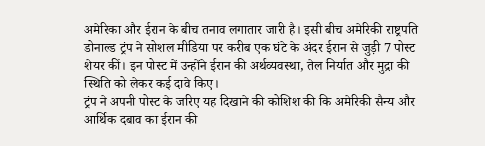अमेरिका और ईरान के बीच तनाव लगातार जारी है। इसी बीच अमेरिकी राष्ट्रपति डोनाल्ड ट्रंप ने सोशल मीडिया पर करीब एक घंटे के अंदर ईरान से जुड़ी 7 पोस्ट शेयर कीं। इन पोस्ट में उन्होंने ईरान की अर्थव्यवस्था, तेल निर्यात और मुद्रा की स्थिति को लेकर कई दावे किए।
ट्रंप ने अपनी पोस्ट के जरिए यह दिखाने की कोशिश की कि अमेरिकी सैन्य और आर्थिक दबाव का ईरान की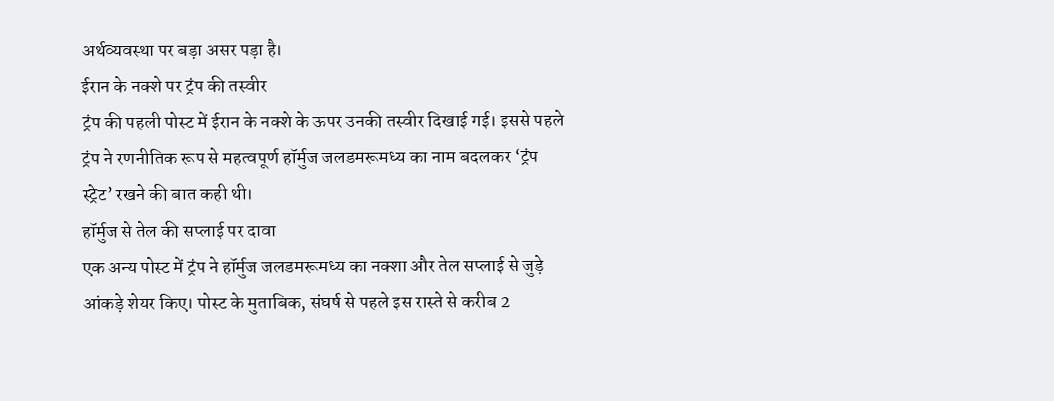अर्थव्यवस्था पर बड़ा असर पड़ा है।
ईरान के नक्शे पर ट्रंप की तस्वीर
ट्रंप की पहली पोस्ट में ईरान के नक्शे के ऊपर उनकी तस्वीर दिखाई गई। इससे पहले ट्रंप ने रणनीतिक रूप से महत्वपूर्ण हॉर्मुज जलडमरूमध्य का नाम बदलकर ‘ट्रंप स्ट्रेट’ रखने की बात कही थी।
हॉर्मुज से तेल की सप्लाई पर दावा
एक अन्य पोस्ट में ट्रंप ने हॉर्मुज जलडमरूमध्य का नक्शा और तेल सप्लाई से जुड़े आंकड़े शेयर किए। पोस्ट के मुताबिक, संघर्ष से पहले इस रास्ते से करीब 2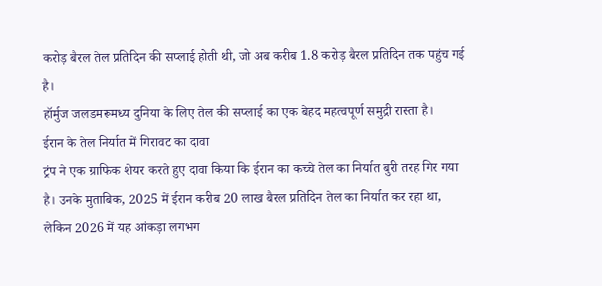करोड़ बैरल तेल प्रतिदिन की सप्लाई होती थी, जो अब करीब 1.8 करोड़ बैरल प्रतिदिन तक पहुंच गई है।
हॉर्मुज जलडमरूमध्य दुनिया के लिए तेल की सप्लाई का एक बेहद महत्वपूर्ण समुद्री रास्ता है।
ईरान के तेल निर्यात में गिरावट का दावा
ट्रंप ने एक ग्राफिक शेयर करते हुए दावा किया कि ईरान का कच्चे तेल का निर्यात बुरी तरह गिर गया है। उनके मुताबिक, 2025 में ईरान करीब 20 लाख बैरल प्रतिदिन तेल का निर्यात कर रहा था, लेकिन 2026 में यह आंकड़ा लगभग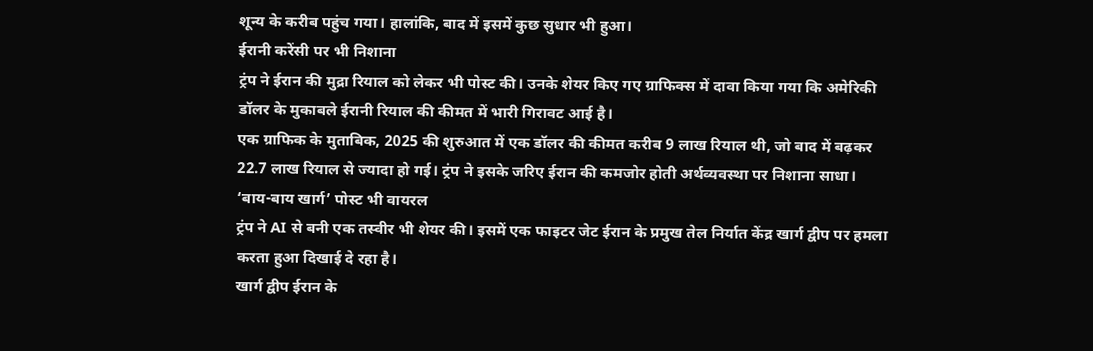शून्य के करीब पहुंच गया। हालांकि, बाद में इसमें कुछ सुधार भी हुआ।
ईरानी करेंसी पर भी निशाना
ट्रंप ने ईरान की मुद्रा रियाल को लेकर भी पोस्ट की। उनके शेयर किए गए ग्राफिक्स में दावा किया गया कि अमेरिकी डॉलर के मुकाबले ईरानी रियाल की कीमत में भारी गिरावट आई है।
एक ग्राफिक के मुताबिक, 2025 की शुरुआत में एक डॉलर की कीमत करीब 9 लाख रियाल थी, जो बाद में बढ़कर 22.7 लाख रियाल से ज्यादा हो गई। ट्रंप ने इसके जरिए ईरान की कमजोर होती अर्थव्यवस्था पर निशाना साधा।
‘बाय-बाय खार्ग’ पोस्ट भी वायरल
ट्रंप ने AI से बनी एक तस्वीर भी शेयर की। इसमें एक फाइटर जेट ईरान के प्रमुख तेल निर्यात केंद्र खार्ग द्वीप पर हमला करता हुआ दिखाई दे रहा है।
खार्ग द्वीप ईरान के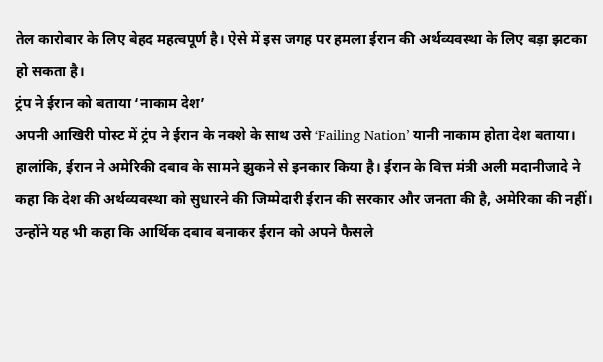तेल कारोबार के लिए बेहद महत्वपूर्ण है। ऐसे में इस जगह पर हमला ईरान की अर्थव्यवस्था के लिए बड़ा झटका हो सकता है।
ट्रंप ने ईरान को बताया ‘नाकाम देश’
अपनी आखिरी पोस्ट में ट्रंप ने ईरान के नक्शे के साथ उसे ‘Failing Nation’ यानी नाकाम होता देश बताया।
हालांकि, ईरान ने अमेरिकी दबाव के सामने झुकने से इनकार किया है। ईरान के वित्त मंत्री अली मदानीजादे ने कहा कि देश की अर्थव्यवस्था को सुधारने की जिम्मेदारी ईरान की सरकार और जनता की है, अमेरिका की नहीं। उन्होंने यह भी कहा कि आर्थिक दबाव बनाकर ईरान को अपने फैसले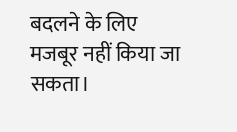बदलने के लिए मजबूर नहीं किया जा सकता।